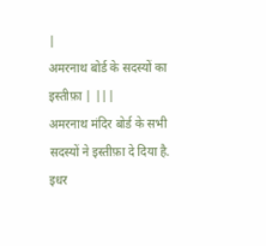|
अमरनाथ बोर्ड के सदस्यों का इस्तीफ़ा | |||
अमरनाथ मंदिर बोर्ड के सभी सदस्यों ने इस्तीफ़ा दे दिया है. इधर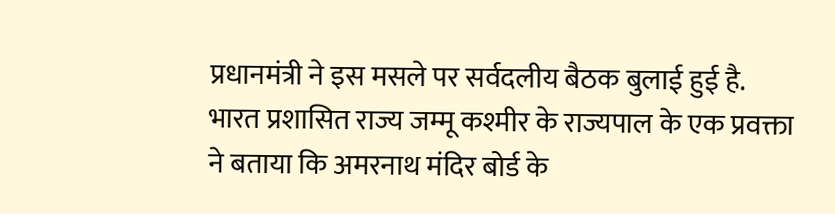प्रधानमंत्री ने इस मसले पर सर्वदलीय बैठक बुलाई हुई है. भारत प्रशासित राज्य जम्मू कश्मीर के राज्यपाल के एक प्रवक्ता ने बताया कि अमरनाथ मंदिर बोर्ड के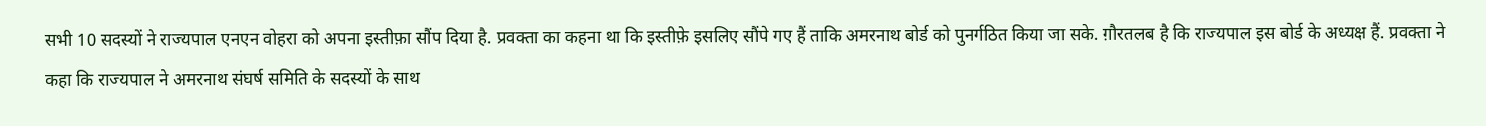सभी 10 सदस्यों ने राज्यपाल एनएन वोहरा को अपना इस्तीफ़ा सौंप दिया है. प्रवक्ता का कहना था कि इस्तीफ़े इसलिए सौंपे गए हैं ताकि अमरनाथ बोर्ड को पुनर्गठित किया जा सके. ग़ौरतलब है कि राज्यपाल इस बोर्ड के अध्यक्ष हैं. प्रवक्ता ने कहा कि राज्यपाल ने अमरनाथ संघर्ष समिति के सदस्यों के साथ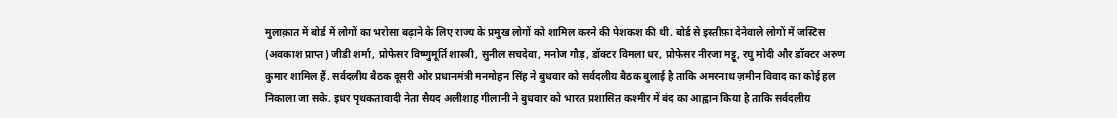मुलाक़ात में बोर्ड में लोगों का भरोसा बढ़ाने के लिए राज्य के प्रमुख लोगों को शामिल करने की पेशकश की थी. बोर्ड से इस्तीफ़ा देनेवाले लोगों में जस्टिस (अवकाश प्राप्त) जीडी शर्मा, प्रोफेसर विष्णुमूर्ति शास्त्री, सुनील सचदेवा, मनोज गौड़, डॉक्टर विमला धर, प्रोफेसर नीरजा मट्टू, रघु मोदी और डॉक्टर अरुण कुमार शामिल हैं. सर्वदलीय बैठक दूसरी ओर प्रधानमंत्री मनमोहन सिंह ने बुधवार को सर्वदलीय बैठक बुलाई है ताकि अमरनाथ ज़मीन विवाद का कोई हल निकाला जा सके. इधर पृथकतावादी नेता सैयद अलीशाह गीलानी ने बुधवार को भारत प्रशासित कश्मीर में बंद का आह्वान किया है ताकि सर्वदलीय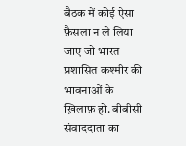बैठक में कोई ऐसा फ़ैसला न ले लिया जाए जो भारत प्रशासित कश्मीर की भावनाओं के ख़िलाफ़ हो. बीबीसी संवाददाता का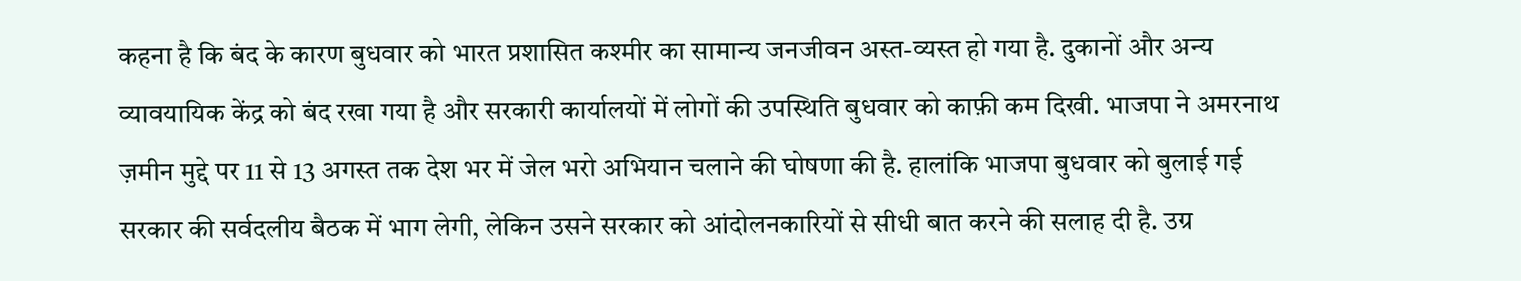कहना है कि बंद के कारण बुधवार को भारत प्रशासित कश्मीर का सामान्य जनजीवन अस्त-व्यस्त हो गया है. दुकानों और अन्य व्यावयायिक केंद्र को बंद रखा गया है और सरकारी कार्यालयों में लोगों की उपस्थिति बुधवार को काफ़ी कम दिखी. भाजपा ने अमरनाथ ज़मीन मुद्दे पर 11 से 13 अगस्त तक देश भर में जेल भरो अभियान चलाने की घोषणा की है. हालांकि भाजपा बुधवार को बुलाई गई सरकार की सर्वदलीय बैठक में भाग लेगी, लेकिन उसने सरकार को आंदोलनकारियों से सीधी बात करने की सलाह दी है. उग्र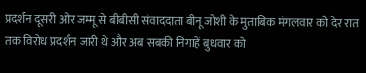प्रदर्शन दूसरी ओर जम्मू से बीबीसी संवाददाता बीनू जोशी के मुताबिक मंगलवार को देर रात तक विरोध प्रदर्शन जारी थे और अब सबकी निगाहें बुधवार को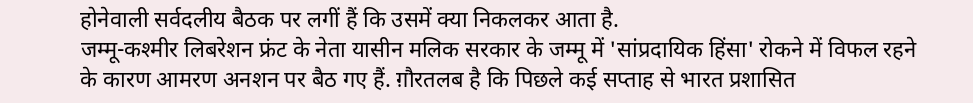होनेवाली सर्वदलीय बैठक पर लगीं हैं कि उसमें क्या निकलकर आता है.
जम्मू-कश्मीर लिबरेशन फ्रंट के नेता यासीन मलिक सरकार के जम्मू में 'सांप्रदायिक हिंसा' रोकने में विफल रहने के कारण आमरण अनशन पर बैठ गए हैं. ग़ौरतलब है कि पिछले कई सप्ताह से भारत प्रशासित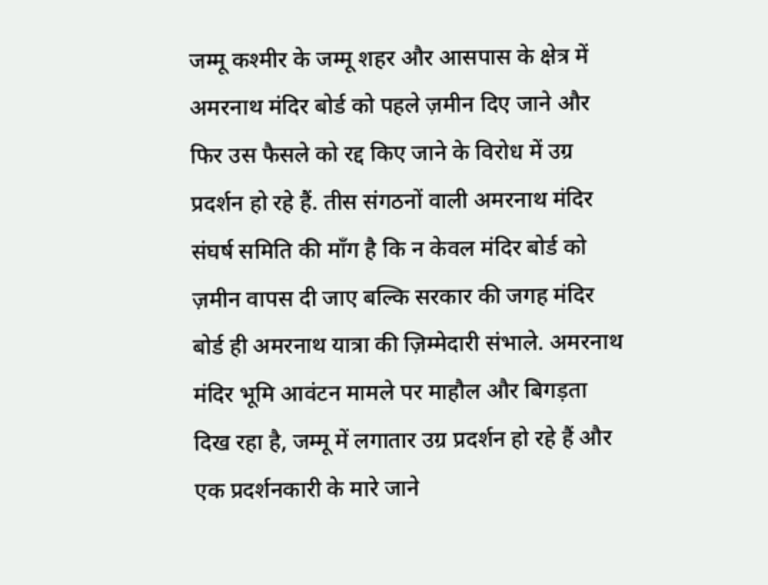जम्मू कश्मीर के जम्मू शहर और आसपास के क्षेत्र में अमरनाथ मंदिर बोर्ड को पहले ज़मीन दिए जाने और फिर उस फैसले को रद्द किए जाने के विरोध में उग्र प्रदर्शन हो रहे हैं. तीस संगठनों वाली अमरनाथ मंदिर संघर्ष समिति की माँग है कि न केवल मंदिर बोर्ड को ज़मीन वापस दी जाए बल्कि सरकार की जगह मंदिर बोर्ड ही अमरनाथ यात्रा की ज़िम्मेदारी संभाले. अमरनाथ मंदिर भूमि आवंटन मामले पर माहौल और बिगड़ता दिख रहा है, जम्मू में लगातार उग्र प्रदर्शन हो रहे हैं और एक प्रदर्शनकारी के मारे जाने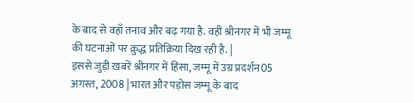के बाद से वहाँ तनाव और बढ़ गया है. वहीं श्रीनगर में भी जम्मू की घटनाओं पर क्रुद्ध प्रतिक्रिया दिख रही है. |
इससे जुड़ी ख़बरें श्रीनगर में हिंसा, जम्मू में उग्र प्रदर्शन05 अगस्त, 2008 | भारत और पड़ोस जम्मू के बाद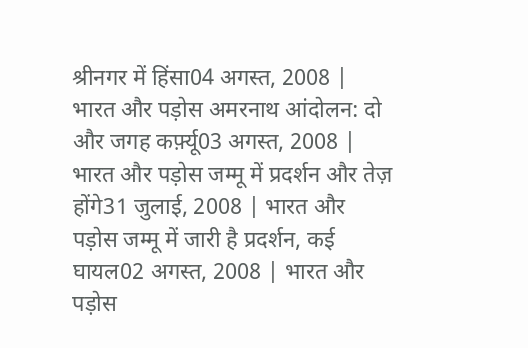श्रीनगर में हिंसा04 अगस्त, 2008 | भारत और पड़ोस अमरनाथ आंदोलन: दो और जगह कर्फ़्यू03 अगस्त, 2008 | भारत और पड़ोस जम्मू में प्रदर्शन और तेज़ होंगे31 जुलाई, 2008 | भारत और पड़ोस जम्मू में जारी है प्रदर्शन, कई घायल02 अगस्त, 2008 | भारत और पड़ोस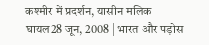कश्मीर में प्रदर्शन, यासीन मलिक घायल28 जून, 2008 | भारत और पड़ोस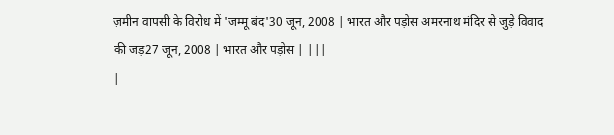ज़मीन वापसी के विरोध में 'जम्मू बंद'30 जून, 2008 | भारत और पड़ोस अमरनाथ मंदिर से जुड़े विवाद की जड़27 जून, 2008 | भारत और पड़ोस | |||
|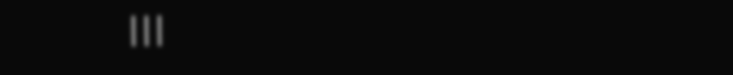|||